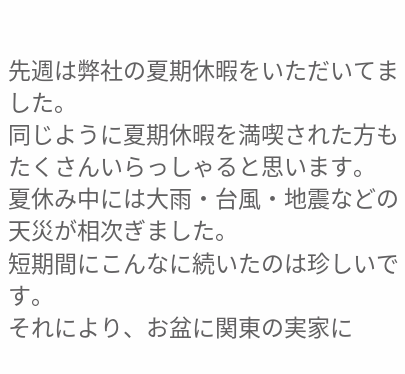先週は弊社の夏期休暇をいただいてました。
同じように夏期休暇を満喫された方もたくさんいらっしゃると思います。
夏休み中には大雨・台風・地震などの天災が相次ぎました。
短期間にこんなに続いたのは珍しいです。
それにより、お盆に関東の実家に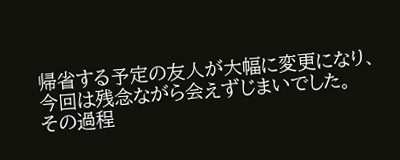帰省する予定の友人が大幅に変更になり、
今回は残念ながら会えずじまいでした。
その過程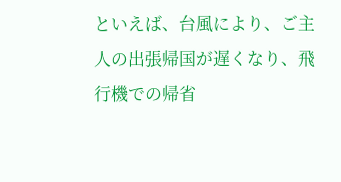といえば、台風により、ご主人の出張帰国が遅くなり、飛行機での帰省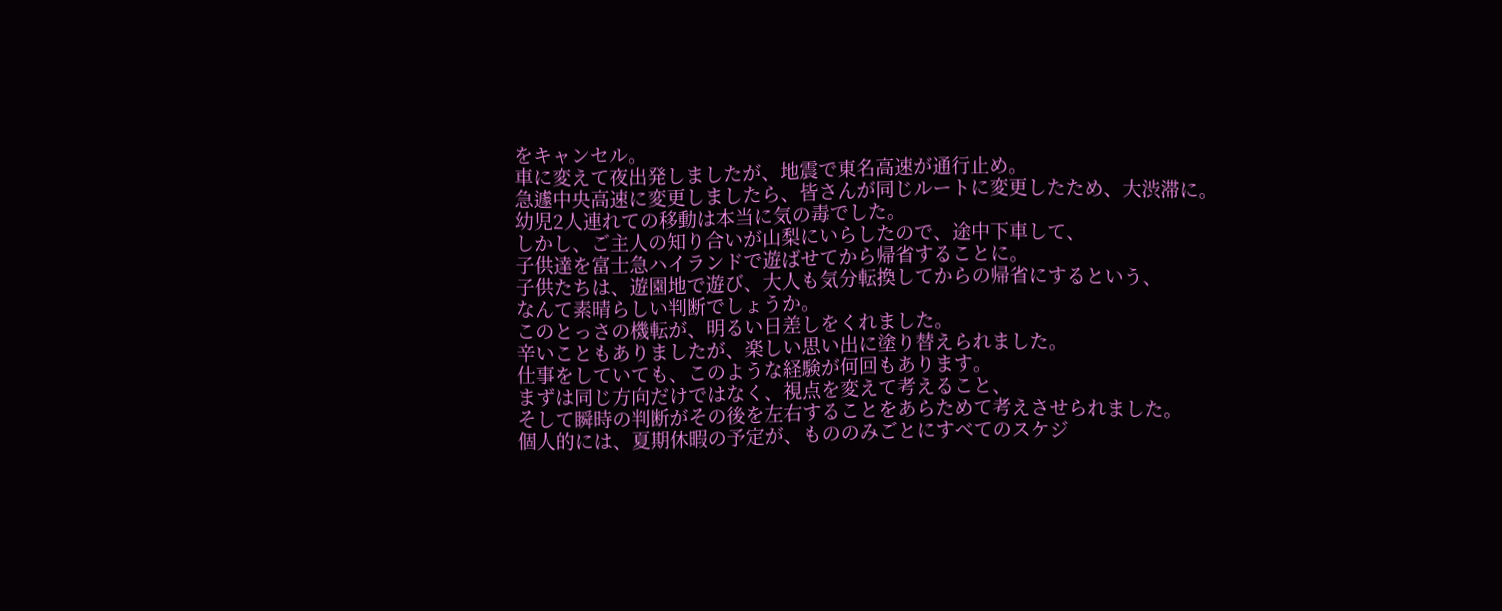をキャンセル。
車に変えて夜出発しましたが、地震で東名高速が通行止め。
急遽中央高速に変更しましたら、皆さんが同じルートに変更したため、大渋滞に。
幼児2人連れての移動は本当に気の毒でした。
しかし、ご主人の知り合いが山梨にいらしたので、途中下車して、
子供達を富士急ハイランドで遊ばせてから帰省することに。
子供たちは、遊園地で遊び、大人も気分転換してからの帰省にするという、
なんて素晴らしい判断でしょうか。
このとっさの機転が、明るい日差しをくれました。
辛いこともありましたが、楽しい思い出に塗り替えられました。
仕事をしていても、このような経験が何回もあります。
まずは同じ方向だけではなく、視点を変えて考えること、
そして瞬時の判断がその後を左右することをあらためて考えさせられました。
個人的には、夏期休暇の予定が、もののみごとにすべてのスケジ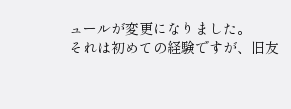ュールが変更になりました。
それは初めての経験ですが、旧友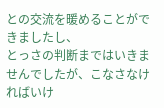との交流を暖めることができましたし、
とっさの判断まではいきませんでしたが、こなさなければいけ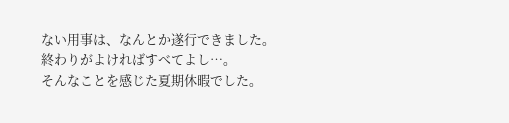ない用事は、なんとか遂行できました。
終わりがよければすべてよし…。
そんなことを感じた夏期休暇でした。